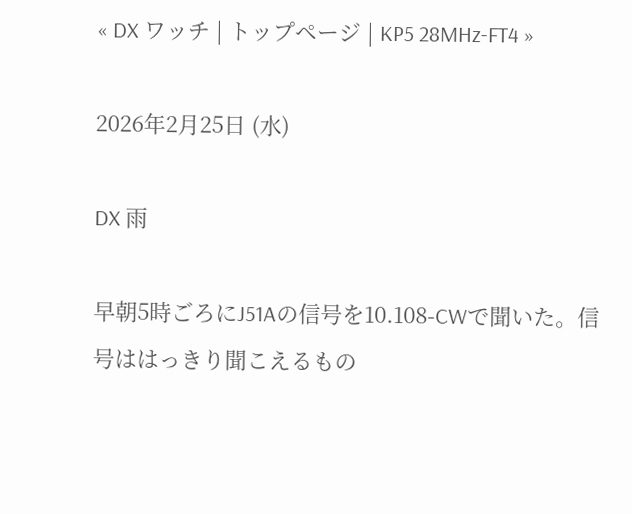« DX ワッチ | トップページ | KP5 28MHz-FT4 »

2026年2月25日 (水)

DX 雨

早朝5時ごろにJ51Aの信号を10.108-CWで聞いた。信号ははっきり聞こえるもの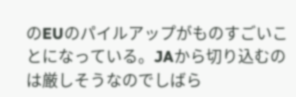のEUのパイルアップがものすごいことになっている。JAから切り込むのは厳しそうなのでしばら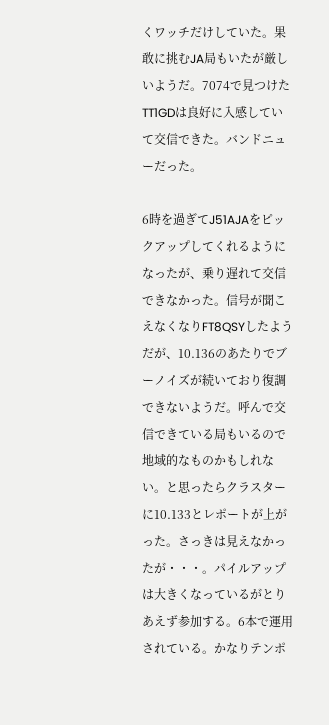くワッチだけしていた。果敢に挑むJA局もいたが厳しいようだ。7074で見つけたTT1GDは良好に入感していて交信できた。バンドニューだった。

6時を過ぎてJ51AJAをピックアップしてくれるようになったが、乗り遅れて交信できなかった。信号が聞こえなくなりFT8QSYしたようだが、10.136のあたりでブーノイズが続いており復調できないようだ。呼んで交信できている局もいるので地域的なものかもしれない。と思ったらクラスターに10.133とレポートが上がった。さっきは見えなかったが・・・。パイルアップは大きくなっているがとりあえず参加する。6本で運用されている。かなりテンポ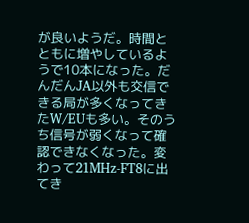が良いようだ。時間とともに増やしているようで10本になった。だんだんJA以外も交信できる局が多くなってきたW/EUも多い。そのうち信号が弱くなって確認できなくなった。変わって21MHz-FT8に出てき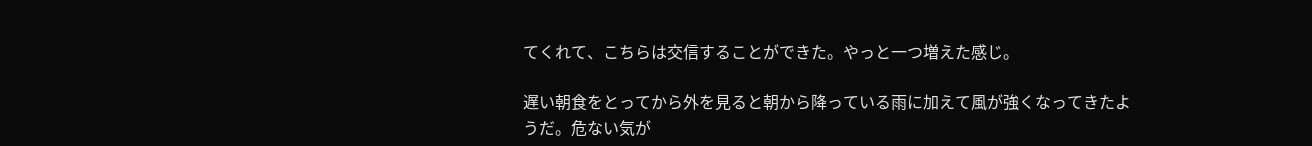てくれて、こちらは交信することができた。やっと一つ増えた感じ。

遅い朝食をとってから外を見ると朝から降っている雨に加えて風が強くなってきたようだ。危ない気が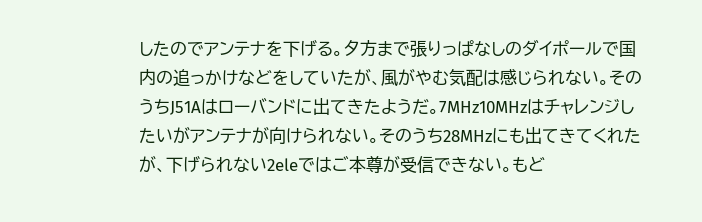したのでアンテナを下げる。夕方まで張りっぱなしのダイポールで国内の追っかけなどをしていたが、風がやむ気配は感じられない。そのうちJ51Aはローバンドに出てきたようだ。7MHz10MHzはチャレンジしたいがアンテナが向けられない。そのうち28MHzにも出てきてくれたが、下げられない2eleではご本尊が受信できない。もど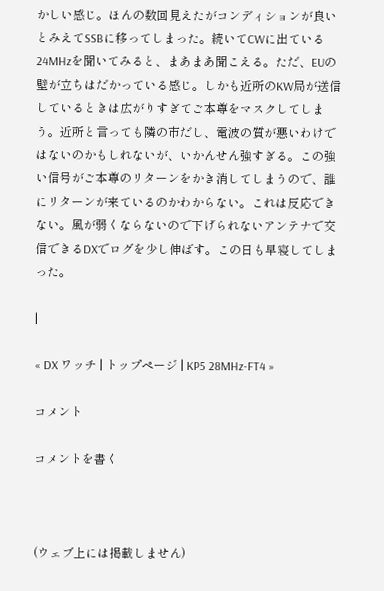かしい感じ。ほんの数回見えたがコンディションが良いとみえてSSBに移ってしまった。続いてCWに出ている24MHzを聞いてみると、まあまあ聞こえる。ただ、EUの壁が立ちはだかっている感じ。しかも近所のKW局が送信しているときは広がりすぎてご本尊をマスクしてしまう。近所と言っても隣の市だし、電波の質が悪いわけではないのかもしれないが、いかんせん強すぎる。この強い信号がご本尊のリターンをかき消してしまうので、誰にリターンが来ているのかわからない。これは反応できない。風が弱くならないので下げられないアンテナで交信できるDXでログを少し伸ばす。この日も早寝してしまった。

|

« DX ワッチ | トップページ | KP5 28MHz-FT4 »

コメント

コメントを書く



(ウェブ上には掲載しません)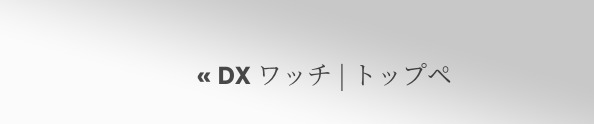« DX ワッチ | トップペ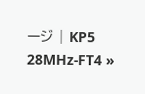ージ | KP5 28MHz-FT4 »